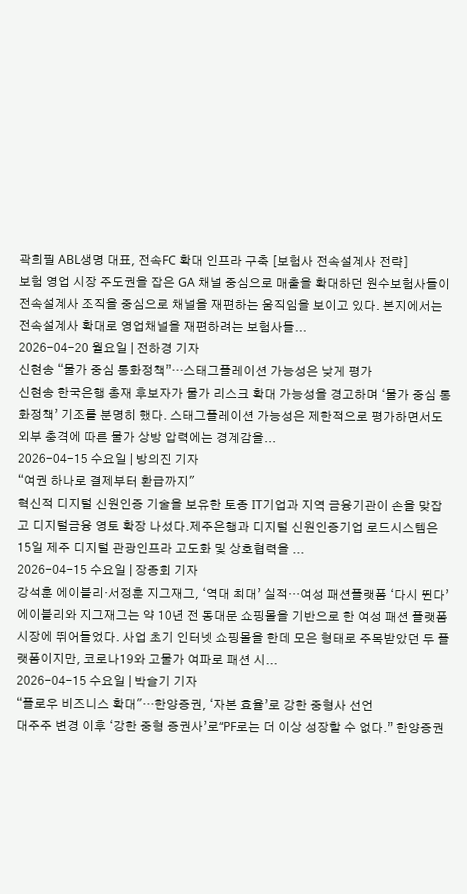곽희필 ABL생명 대표, 전속FC 확대 인프라 구축 [보험사 전속설계사 전략]
보험 영업 시장 주도권을 잡은 GA 채널 중심으로 매출을 확대하던 원수보험사들이 전속설계사 조직을 중심으로 채널을 재편하는 움직임을 보이고 있다. 본지에서는 전속설계사 확대로 영업채널을 재편하려는 보험사들...
2026-04-20 월요일 | 전하경 기자
신현송 “물가 중심 통화정책”…스태그플레이션 가능성은 낮게 평가
신현송 한국은행 총재 후보자가 물가 리스크 확대 가능성을 경고하며 ‘물가 중심 통화정책’ 기조를 분명히 했다. 스태그플레이션 가능성은 제한적으로 평가하면서도 외부 충격에 따른 물가 상방 압력에는 경계감을...
2026-04-15 수요일 | 방의진 기자
“여권 하나로 결제부터 환급까지"
혁신적 디지털 신원인증 기술을 보유한 토종 IT기업과 지역 금융기관이 손을 맞잡고 디지털금융 영토 확장 나섰다.제주은행과 디지털 신원인증기업 로드시스템은 15일 제주 디지털 관광인프라 고도화 및 상호협력을 ...
2026-04-15 수요일 | 장종회 기자
강석훈 에이블리·서정훈 지그재그, ‘역대 최대’ 실적…여성 패션플랫폼 ‘다시 뛴다’
에이블리와 지그재그는 약 10년 전 동대문 쇼핑몰을 기반으로 한 여성 패션 플랫폼 시장에 뛰어들었다. 사업 초기 인터넷 쇼핑몰을 한데 모은 형태로 주목받았던 두 플랫폼이지만, 코로나19와 고물가 여파로 패션 시...
2026-04-15 수요일 | 박슬기 기자
“플로우 비즈니스 확대"…한양증권, ‘자본 효율’로 강한 중형사 선언
대주주 변경 이후 ‘강한 중형 증권사’로“PF로는 더 이상 성장할 수 없다.” 한양증권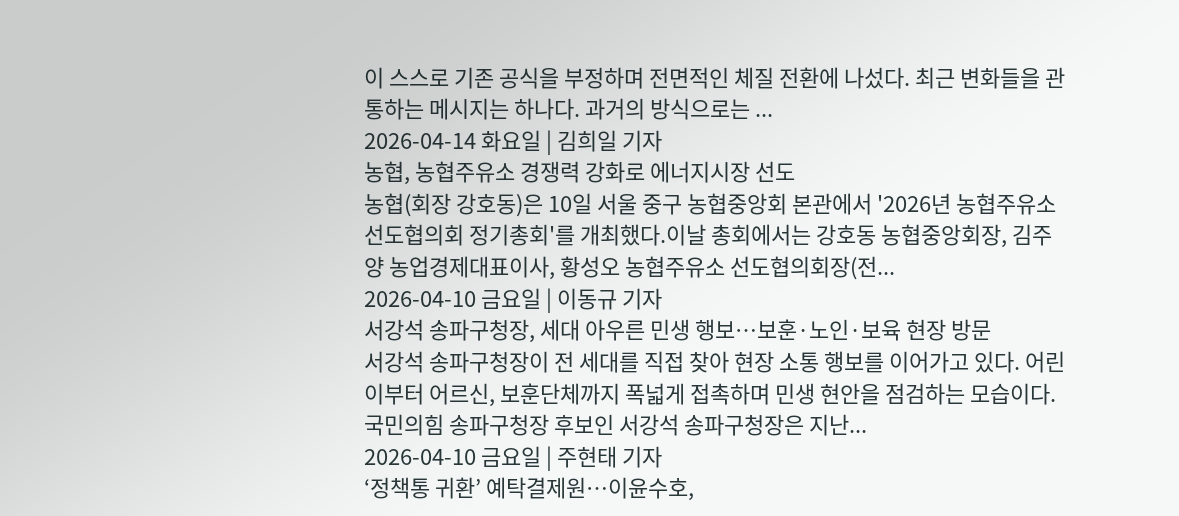이 스스로 기존 공식을 부정하며 전면적인 체질 전환에 나섰다. 최근 변화들을 관통하는 메시지는 하나다. 과거의 방식으로는 ...
2026-04-14 화요일 | 김희일 기자
농협, 농협주유소 경쟁력 강화로 에너지시장 선도
농협(회장 강호동)은 10일 서울 중구 농협중앙회 본관에서 '2026년 농협주유소 선도협의회 정기총회'를 개최했다.이날 총회에서는 강호동 농협중앙회장, 김주양 농업경제대표이사, 황성오 농협주유소 선도협의회장(전...
2026-04-10 금요일 | 이동규 기자
서강석 송파구청장, 세대 아우른 민생 행보…보훈·노인·보육 현장 방문
서강석 송파구청장이 전 세대를 직접 찾아 현장 소통 행보를 이어가고 있다. 어린이부터 어르신, 보훈단체까지 폭넓게 접촉하며 민생 현안을 점검하는 모습이다.국민의힘 송파구청장 후보인 서강석 송파구청장은 지난...
2026-04-10 금요일 | 주현태 기자
‘정책통 귀환’ 예탁결제원…이윤수호,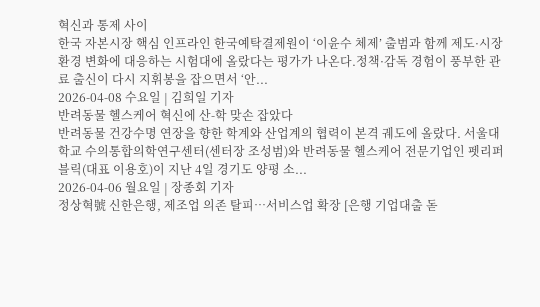혁신과 통제 사이
한국 자본시장 핵심 인프라인 한국예탁결제원이 ‘이윤수 체제’ 출범과 함께 제도·시장 환경 변화에 대응하는 시험대에 올랐다는 평가가 나온다.정책·감독 경험이 풍부한 관료 출신이 다시 지휘봉을 잡으면서 ‘안...
2026-04-08 수요일 | 김희일 기자
반려동물 헬스케어 혁신에 산-학 맞손 잡았다
반려동물 건강수명 연장을 향한 학계와 산업계의 협력이 본격 궤도에 올랐다. 서울대학교 수의통합의학연구센터(센터장 조성범)와 반려동물 헬스케어 전문기업인 펫리퍼블릭(대표 이용호)이 지난 4일 경기도 양평 소...
2026-04-06 월요일 | 장종회 기자
정상혁號 신한은행, 제조업 의존 탈피…서비스업 확장 [은행 기업대출 돋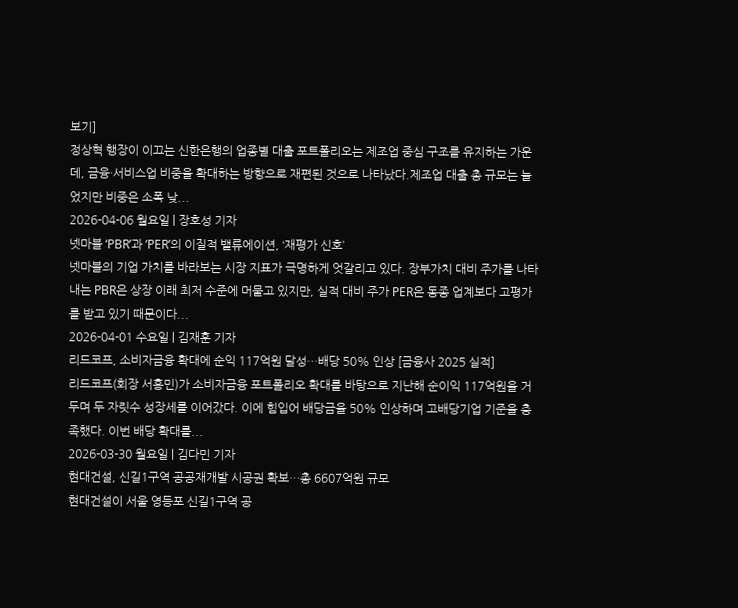보기]
정상혁 행장이 이끄는 신한은행의 업종별 대출 포트폴리오는 제조업 중심 구조를 유지하는 가운데, 금융·서비스업 비중을 확대하는 방향으로 재편된 것으로 나타났다.제조업 대출 총 규모는 늘었지만 비중은 소폭 낮...
2026-04-06 월요일 | 장호성 기자
넷마블 ‘PBR’과 ‘PER’의 이질적 밸류에이션, ‘재평가 신호’
넷마블의 기업 가치를 바라보는 시장 지표가 극명하게 엇갈리고 있다. 장부가치 대비 주가를 나타내는 PBR은 상장 이래 최저 수준에 머물고 있지만, 실적 대비 주가 PER은 동종 업계보다 고평가를 받고 있기 때문이다...
2026-04-01 수요일 | 김재훈 기자
리드코프, 소비자금융 확대에 순익 117억원 달성…배당 50% 인상 [금융사 2025 실적]
리드코프(회장 서홍민)가 소비자금융 포트폴리오 확대를 바탕으로 지난해 순이익 117억원을 거두며 두 자릿수 성장세를 이어갔다. 이에 힘입어 배당금을 50% 인상하며 고배당기업 기준을 충족했다. 이번 배당 확대를...
2026-03-30 월요일 | 김다민 기자
현대건설, 신길1구역 공공재개발 시공권 확보…총 6607억원 규모
현대건설이 서울 영등포 신길1구역 공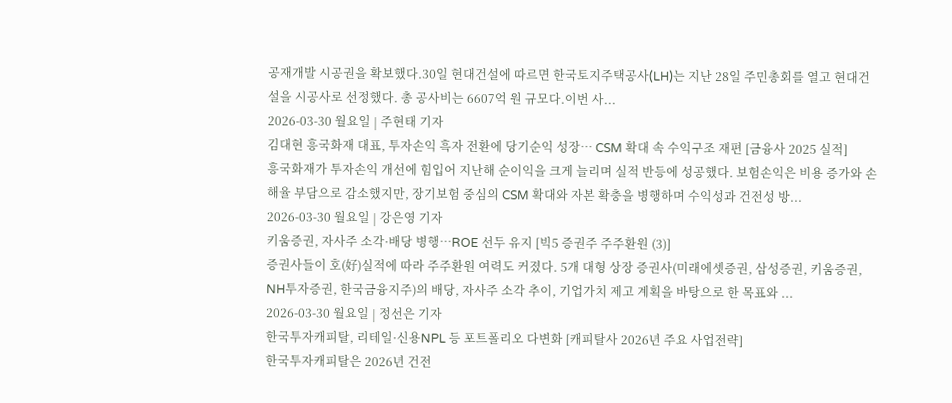공재개발 시공권을 확보했다.30일 현대건설에 따르면 한국토지주택공사(LH)는 지난 28일 주민총회를 열고 현대건설을 시공사로 선정했다. 총 공사비는 6607억 원 규모다.이번 사...
2026-03-30 월요일 | 주현태 기자
김대현 흥국화재 대표, 투자손익 흑자 전환에 당기순익 성장… CSM 확대 속 수익구조 재편 [금융사 2025 실적]
흥국화재가 투자손익 개선에 힘입어 지난해 순이익을 크게 늘리며 실적 반등에 성공했다. 보험손익은 비용 증가와 손해율 부담으로 감소했지만, 장기보험 중심의 CSM 확대와 자본 확충을 병행하며 수익성과 건전성 방...
2026-03-30 월요일 | 강은영 기자
키움증권, 자사주 소각·배당 병행…ROE 선두 유지 [빅5 증권주 주주환원 (3)]
증권사들이 호(好)실적에 따라 주주환원 여력도 커졌다. 5개 대형 상장 증권사(미래에셋증권, 삼성증권, 키움증권, NH투자증권, 한국금융지주)의 배당, 자사주 소각 추이, 기업가치 제고 계획을 바탕으로 한 목표와 ...
2026-03-30 월요일 | 정선은 기자
한국투자캐피탈, 리테일·신용NPL 등 포트폴리오 다변화 [캐피탈사 2026년 주요 사업전략]
한국투자캐피탈은 2026년 건전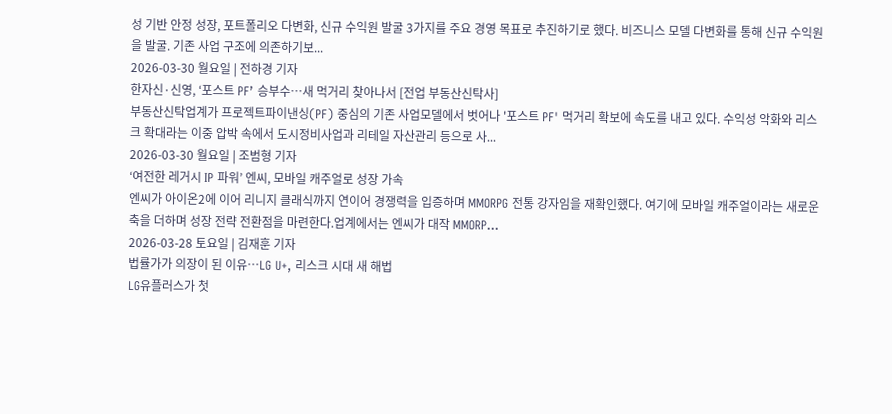성 기반 안정 성장, 포트폴리오 다변화, 신규 수익원 발굴 3가지를 주요 경영 목표로 추진하기로 했다. 비즈니스 모델 다변화를 통해 신규 수익원을 발굴. 기존 사업 구조에 의존하기보...
2026-03-30 월요일 | 전하경 기자
한자신·신영, ‘포스트 PFʼ 승부수…새 먹거리 찾아나서 [전업 부동산신탁사]
부동산신탁업계가 프로젝트파이낸싱(PF) 중심의 기존 사업모델에서 벗어나 '포스트 PF' 먹거리 확보에 속도를 내고 있다. 수익성 악화와 리스크 확대라는 이중 압박 속에서 도시정비사업과 리테일 자산관리 등으로 사...
2026-03-30 월요일 | 조범형 기자
‘여전한 레거시 IP 파워’ 엔씨, 모바일 캐주얼로 성장 가속
엔씨가 아이온2에 이어 리니지 클래식까지 연이어 경쟁력을 입증하며 MMORPG 전통 강자임을 재확인했다. 여기에 모바일 캐주얼이라는 새로운 축을 더하며 성장 전략 전환점을 마련한다.업계에서는 엔씨가 대작 MMORP...
2026-03-28 토요일 | 김재훈 기자
법률가가 의장이 된 이유…LG U+, 리스크 시대 새 해법
LG유플러스가 첫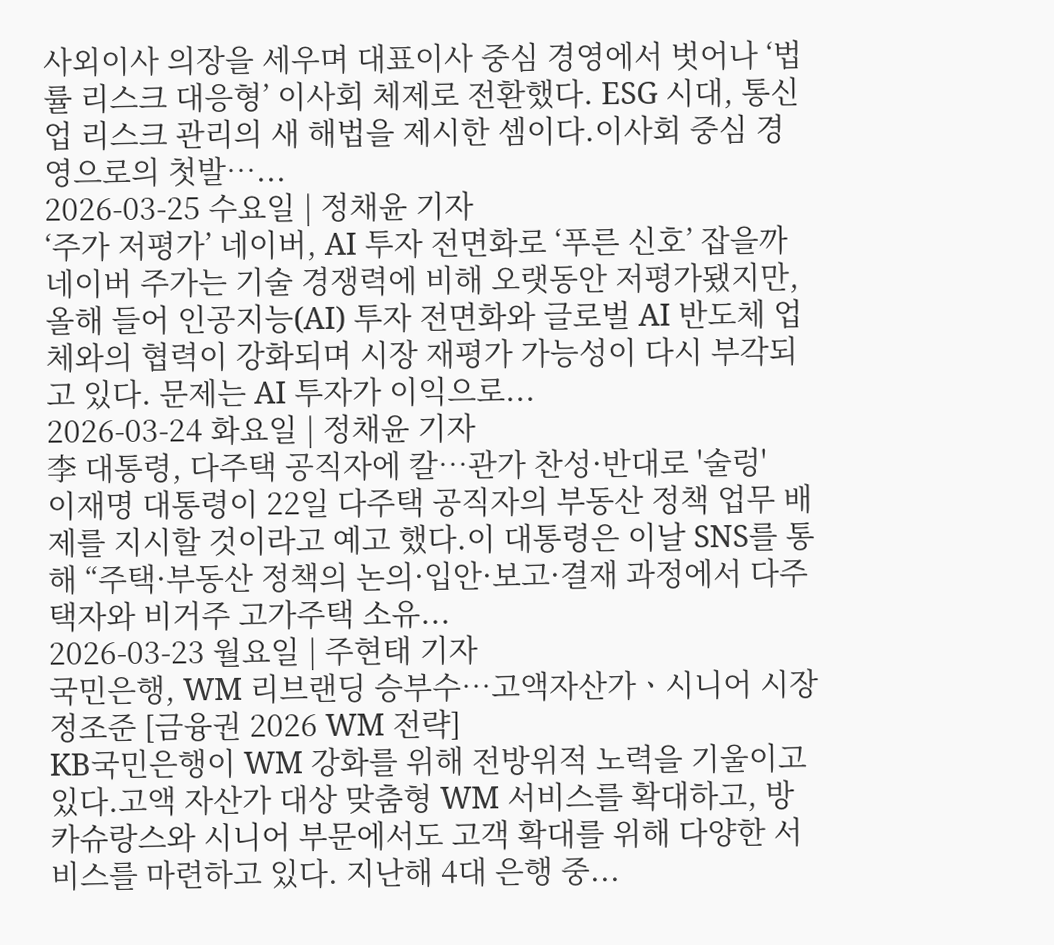사외이사 의장을 세우며 대표이사 중심 경영에서 벗어나 ‘법률 리스크 대응형’ 이사회 체제로 전환했다. ESG 시대, 통신업 리스크 관리의 새 해법을 제시한 셈이다.이사회 중심 경영으로의 첫발…...
2026-03-25 수요일 | 정채윤 기자
‘주가 저평가’ 네이버, AI 투자 전면화로 ‘푸른 신호’ 잡을까
네이버 주가는 기술 경쟁력에 비해 오랫동안 저평가됐지만, 올해 들어 인공지능(AI) 투자 전면화와 글로벌 AI 반도체 업체와의 협력이 강화되며 시장 재평가 가능성이 다시 부각되고 있다. 문제는 AI 투자가 이익으로...
2026-03-24 화요일 | 정채윤 기자
李 대통령, 다주택 공직자에 칼…관가 찬성·반대로 '술렁'
이재명 대통령이 22일 다주택 공직자의 부동산 정책 업무 배제를 지시할 것이라고 예고 했다.이 대통령은 이날 SNS를 통해 “주택·부동산 정책의 논의·입안·보고·결재 과정에서 다주택자와 비거주 고가주택 소유...
2026-03-23 월요일 | 주현태 기자
국민은행, WM 리브랜딩 승부수…고액자산가ㆍ시니어 시장 정조준 [금융권 2026 WM 전략]
KB국민은행이 WM 강화를 위해 전방위적 노력을 기울이고 있다.고액 자산가 대상 맞춤형 WM 서비스를 확대하고, 방카슈랑스와 시니어 부문에서도 고객 확대를 위해 다양한 서비스를 마련하고 있다. 지난해 4대 은행 중...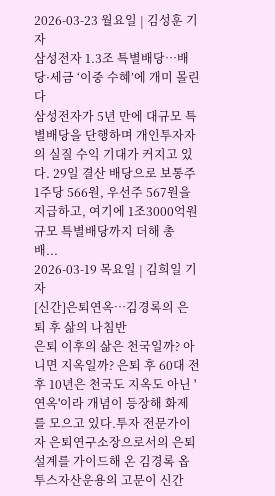2026-03-23 월요일 | 김성훈 기자
삼성전자 1.3조 특별배당…배당·세금 ‘이중 수혜’에 개미 몰린다
삼성전자가 5년 만에 대규모 특별배당을 단행하며 개인투자자의 실질 수익 기대가 커지고 있다. 29일 결산 배당으로 보통주 1주당 566원, 우선주 567원을 지급하고, 여기에 1조3000억원 규모 특별배당까지 더해 총 배...
2026-03-19 목요일 | 김희일 기자
[신간]은퇴연옥…김경록의 은퇴 후 삶의 나침반
은퇴 이후의 삶은 천국일까? 아니면 지옥일까? 은퇴 후 60대 전후 10년은 천국도 지옥도 아닌 '연옥'이라 개념이 등장해 화제를 모으고 있다.투자 전문가이자 은퇴연구소장으로서의 은퇴 설계를 가이드해 온 김경록 옵투스자산운용의 고문이 신간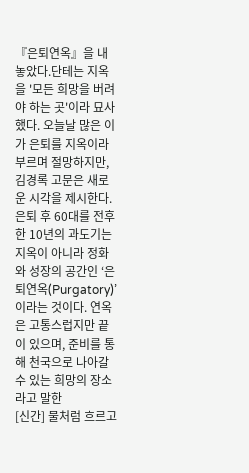『은퇴연옥』을 내놓았다.단테는 지옥을 '모든 희망을 버려야 하는 곳'이라 묘사했다. 오늘날 많은 이가 은퇴를 지옥이라 부르며 절망하지만, 김경록 고문은 새로운 시각을 제시한다. 은퇴 후 60대를 전후한 10년의 과도기는 지옥이 아니라 정화와 성장의 공간인 ‘은퇴연옥(Purgatory)’이라는 것이다. 연옥은 고통스럽지만 끝이 있으며, 준비를 통해 천국으로 나아갈 수 있는 희망의 장소라고 말한
[신간] 물처럼 흐르고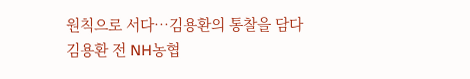원칙으로 서다…김용환의 통찰을 담다
김용환 전 NH농협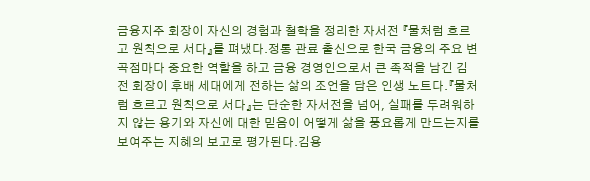금융지주 회장이 자신의 경험과 철학을 정리한 자서전 『물처럼 흐르고 원칙으로 서다』를 펴냈다.정통 관료 출신으로 한국 금융의 주요 변곡점마다 중요한 역할을 하고 금융 경영인으로서 큰 족적을 남긴 김 전 회장이 후배 세대에게 전하는 삶의 조언을 담은 인생 노트다.『물처럼 흐르고 원칙으로 서다』는 단순한 자서전을 넘어, 실패를 두려워하지 않는 용기와 자신에 대한 믿음이 어떻게 삶을 풍요롭게 만드는지를 보여주는 지혜의 보고로 평가된다.김용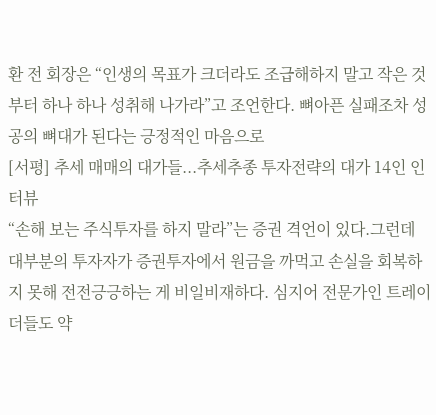환 전 회장은 “인생의 목표가 크더라도 조급해하지 말고 작은 것부터 하나 하나 성취해 나가라”고 조언한다. 뼈아픈 실패조차 성공의 뼈대가 된다는 긍정적인 마음으로
[서평] 추세 매매의 대가들...추세추종 투자전략의 대가 14인 인터뷰
“손해 보는 주식투자를 하지 말라”는 증권 격언이 있다.그런데 대부분의 투자자가 증권투자에서 원금을 까먹고 손실을 회복하지 못해 전전긍긍하는 게 비일비재하다. 심지어 전문가인 트레이더들도 약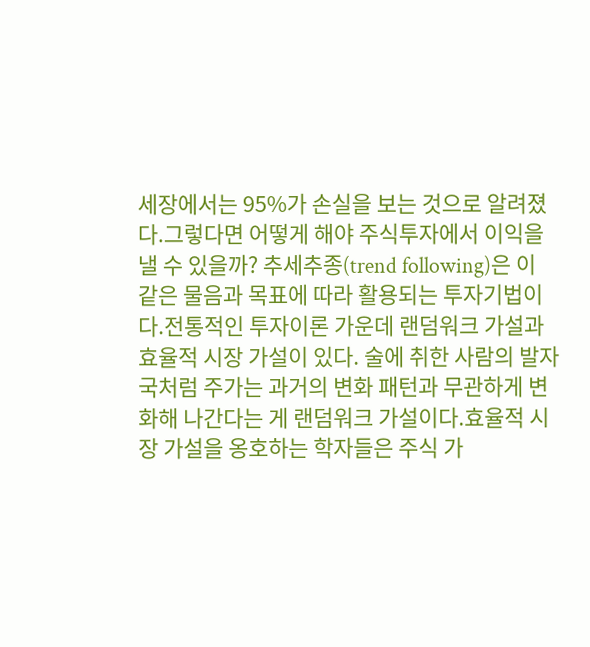세장에서는 95%가 손실을 보는 것으로 알려졌다.그렇다면 어떻게 해야 주식투자에서 이익을 낼 수 있을까? 추세추종(trend following)은 이 같은 물음과 목표에 따라 활용되는 투자기법이다.전통적인 투자이론 가운데 랜덤워크 가설과 효율적 시장 가설이 있다. 술에 취한 사람의 발자국처럼 주가는 과거의 변화 패턴과 무관하게 변화해 나간다는 게 랜덤워크 가설이다.효율적 시장 가설을 옹호하는 학자들은 주식 가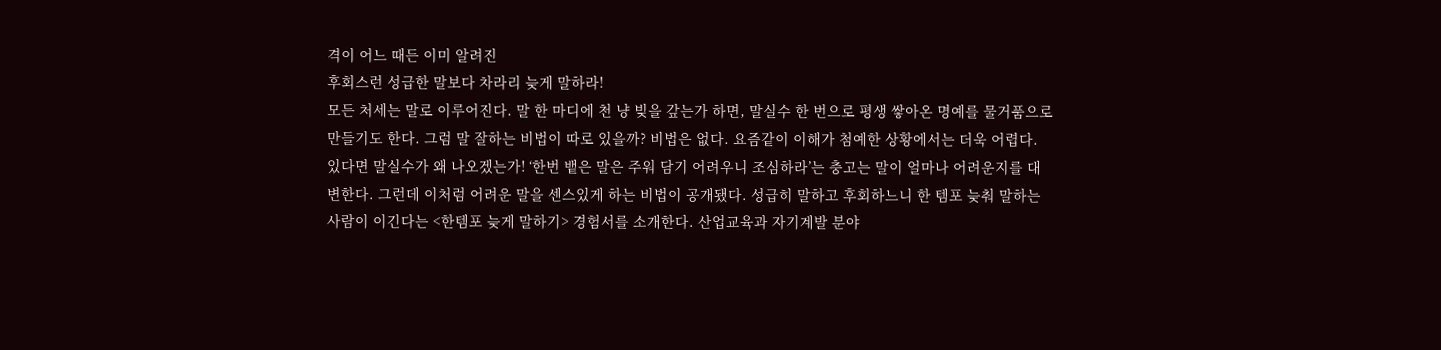격이 어느 때든 이미 알려진
후회스런 성급한 말보다 차라리 늦게 말하라!
모든 처세는 말로 이루어진다. 말 한 마디에 천 냥 빚을 갚는가 하면, 말실수 한 번으로 평생 쌓아온 명예를 물거품으로 만들기도 한다. 그럼 말 잘하는 비법이 따로 있을까? 비법은 없다. 요즘같이 이해가 첨예한 상황에서는 더욱 어렵다. 있다면 말실수가 왜 나오겠는가! ‘한번 뱉은 말은 주워 담기 어려우니 조심하라’는 충고는 말이 얼마나 어려운지를 대변한다. 그런데 이처럼 어려운 말을 센스있게 하는 비법이 공개됐다. 성급히 말하고 후회하느니 한 템포 늦춰 말하는 사람이 이긴다는 <한템포 늦게 말하기> 경험서를 소개한다. 산업교육과 자기계발 분야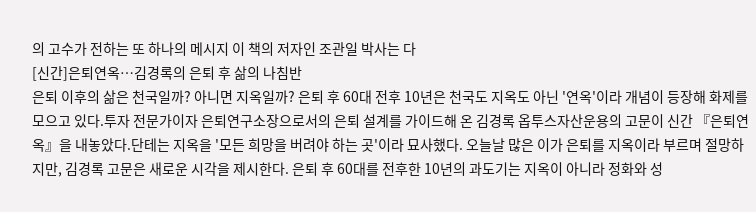의 고수가 전하는 또 하나의 메시지 이 책의 저자인 조관일 박사는 다
[신간]은퇴연옥…김경록의 은퇴 후 삶의 나침반
은퇴 이후의 삶은 천국일까? 아니면 지옥일까? 은퇴 후 60대 전후 10년은 천국도 지옥도 아닌 '연옥'이라 개념이 등장해 화제를 모으고 있다.투자 전문가이자 은퇴연구소장으로서의 은퇴 설계를 가이드해 온 김경록 옵투스자산운용의 고문이 신간 『은퇴연옥』을 내놓았다.단테는 지옥을 '모든 희망을 버려야 하는 곳'이라 묘사했다. 오늘날 많은 이가 은퇴를 지옥이라 부르며 절망하지만, 김경록 고문은 새로운 시각을 제시한다. 은퇴 후 60대를 전후한 10년의 과도기는 지옥이 아니라 정화와 성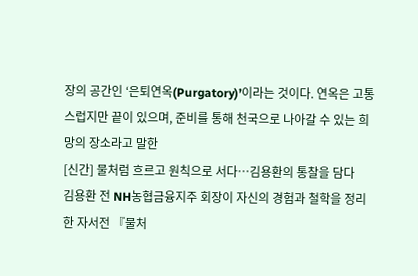장의 공간인 ‘은퇴연옥(Purgatory)’이라는 것이다. 연옥은 고통스럽지만 끝이 있으며, 준비를 통해 천국으로 나아갈 수 있는 희망의 장소라고 말한
[신간] 물처럼 흐르고 원칙으로 서다…김용환의 통찰을 담다
김용환 전 NH농협금융지주 회장이 자신의 경험과 철학을 정리한 자서전 『물처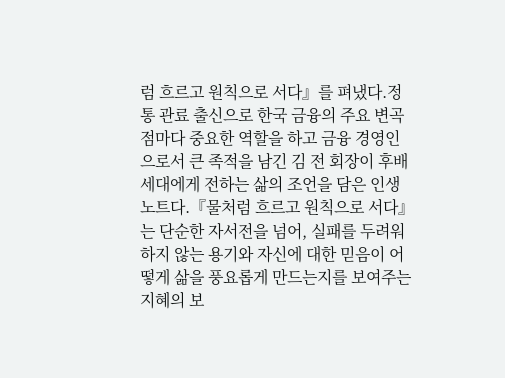럼 흐르고 원칙으로 서다』를 펴냈다.정통 관료 출신으로 한국 금융의 주요 변곡점마다 중요한 역할을 하고 금융 경영인으로서 큰 족적을 남긴 김 전 회장이 후배 세대에게 전하는 삶의 조언을 담은 인생 노트다.『물처럼 흐르고 원칙으로 서다』는 단순한 자서전을 넘어, 실패를 두려워하지 않는 용기와 자신에 대한 믿음이 어떻게 삶을 풍요롭게 만드는지를 보여주는 지혜의 보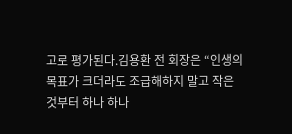고로 평가된다.김용환 전 회장은 “인생의 목표가 크더라도 조급해하지 말고 작은 것부터 하나 하나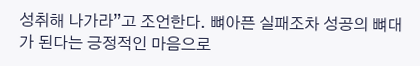성취해 나가라”고 조언한다. 뼈아픈 실패조차 성공의 뼈대가 된다는 긍정적인 마음으로